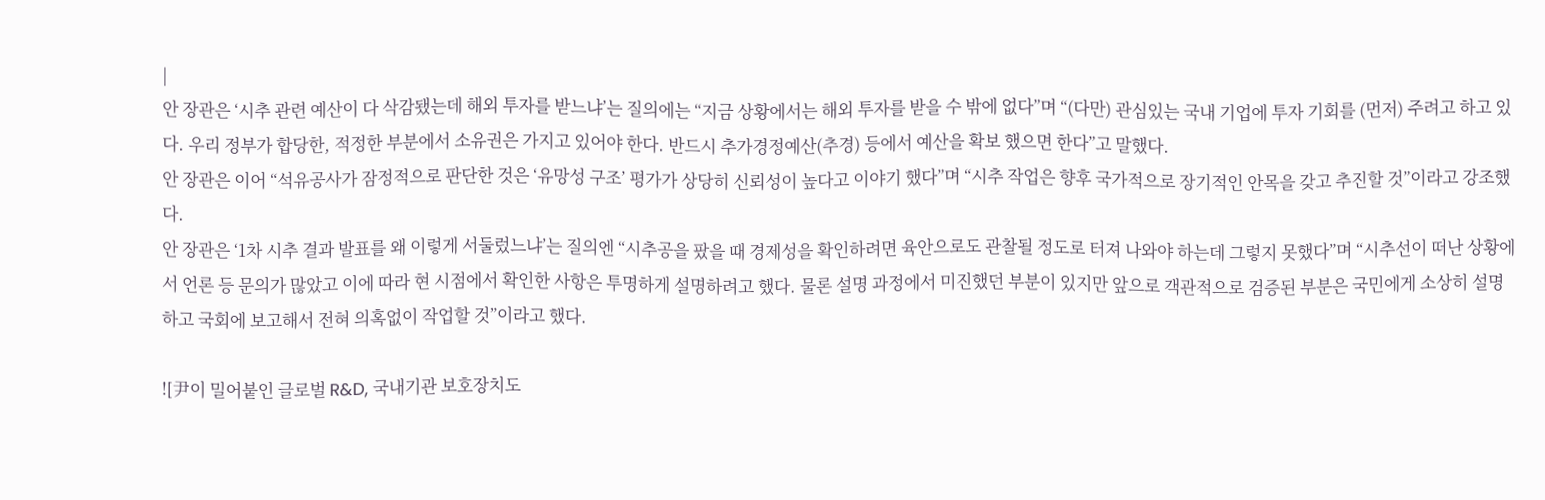|
안 장관은 ‘시추 관련 예산이 다 삭감됐는데 해외 투자를 받느냐’는 질의에는 “지금 상황에서는 해외 투자를 받을 수 밖에 없다”며 “(다만) 관심있는 국내 기업에 투자 기회를 (먼저) 주려고 하고 있다. 우리 정부가 합당한, 적정한 부분에서 소유권은 가지고 있어야 한다. 반드시 추가경정예산(추경) 등에서 예산을 확보 했으면 한다”고 말했다.
안 장관은 이어 “석유공사가 잠정적으로 판단한 것은 ‘유망성 구조’ 평가가 상당히 신뢰성이 높다고 이야기 했다”며 “시추 작업은 향후 국가적으로 장기적인 안목을 갖고 추진할 것”이라고 강조했다.
안 장관은 ‘1차 시추 결과 발표를 왜 이렇게 서둘렀느냐’는 질의엔 “시추공을 팠을 때 경제성을 확인하려면 육안으로도 관찰될 정도로 터져 나와야 하는데 그렇지 못했다”며 “시추선이 떠난 상황에서 언론 등 문의가 많았고 이에 따라 현 시점에서 확인한 사항은 투명하게 설명하려고 했다. 물론 설명 과정에서 미진했던 부분이 있지만 앞으로 객관적으로 검증된 부분은 국민에게 소상히 설명하고 국회에 보고해서 전혀 의혹없이 작업할 것”이라고 했다.

![尹이 밀어붙인 글로벌 R&D, 국내기관 보호장치도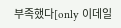부족했다[only 이데일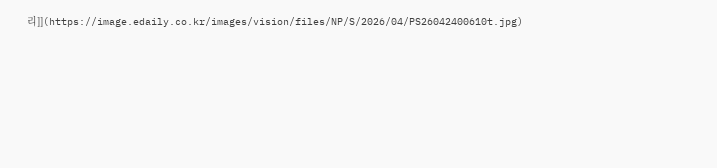리]](https://image.edaily.co.kr/images/vision/files/NP/S/2026/04/PS26042400610t.jpg)